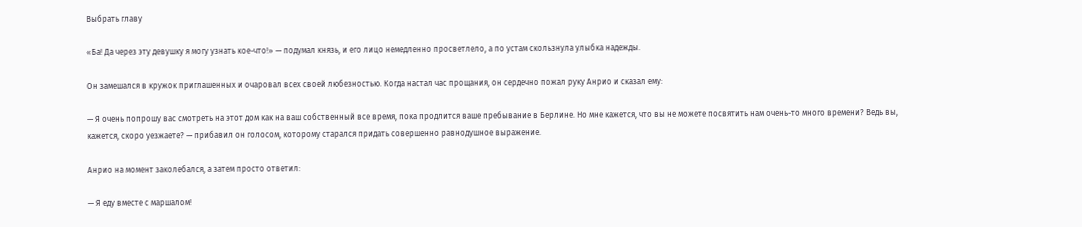Выбрать главу

«Ба! Да через эту девушку я могу узнать кое-что!» — подумал князь, и его лицо немедленно просветлело, а по устам скользнула улыбка надежды.

Он замешался в кружок приглашенных и очаровал всех своей любезностью. Когда настал час прощания, он сердечно пожал руку Анрио и сказал ему:

— Я очень попрошу вас смотреть на этот дом как на ваш собственный все время, пока продлится ваше пребывание в Берлине. Но мне кажется, что вы не можете посвятить нам очень-то много времени? Ведь вы, кажется, скоро уезжаете? — прибавил он голосом, которому старался придать совершенно равнодушное выражение.

Анрио на момент заколебался, а затем просто ответил:

— Я еду вместе с маршалом!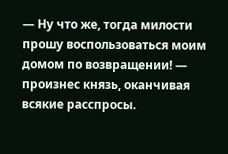— Ну что же, тогда милости прошу воспользоваться моим домом по возвращении! — произнес князь, оканчивая всякие расспросы.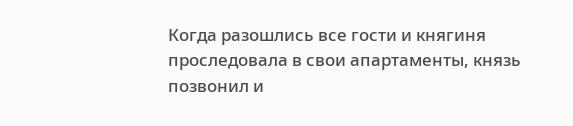Когда разошлись все гости и княгиня проследовала в свои апартаменты, князь позвонил и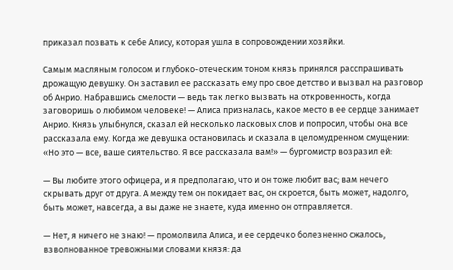приказал позвать к себе Алису, которая ушла в сопровождении хозяйки.

Самым масляным голосом и глубоко-отеческим тоном князь принялся расспрашивать дрожащую девушку. Он заставил ее рассказать ему про свое детство и вызвал на разговор об Анрио. Набравшись смелости — ведь так легко вызвать на откровенность, когда заговоришь о любимом человеке! — Алиса призналась, какое место в ее сердце занимает Анрио. Князь улыбнулся, сказал ей несколько ласковых слов и попросил, чтобы она все рассказала ему. Когда же девушка остановилась и сказала в целомудренном смущении: «Но это — все, ваше сиятельство. Я все рассказала вам!» — бургомистр возразил ей:

— Вы любите этого офицера, и я предполагаю, что и он тоже любит вас; вам нечего скрывать друг от друга. А между тем он покидает вас, он скроется, быть может, надолго, быть может, навсегда, а вы даже не знаете, куда именно он отправляется.

— Нет, я ничего не знаю! — промолвила Алиса, и ее сердечко болезненно сжалось, взволнованное тревожными словами князя: да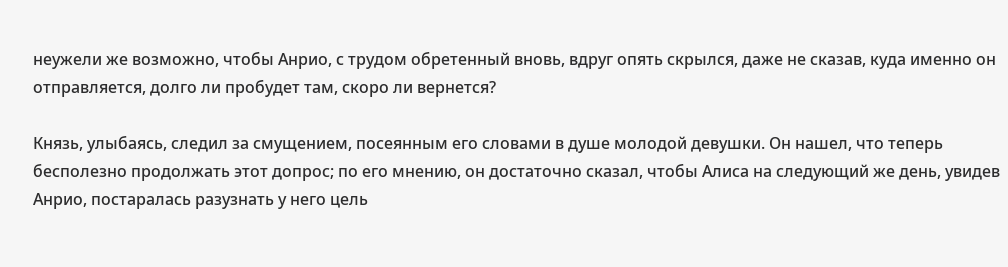неужели же возможно, чтобы Анрио, с трудом обретенный вновь, вдруг опять скрылся, даже не сказав, куда именно он отправляется, долго ли пробудет там, скоро ли вернется?

Князь, улыбаясь, следил за смущением, посеянным его словами в душе молодой девушки. Он нашел, что теперь бесполезно продолжать этот допрос; по его мнению, он достаточно сказал, чтобы Алиса на следующий же день, увидев Анрио, постаралась разузнать у него цель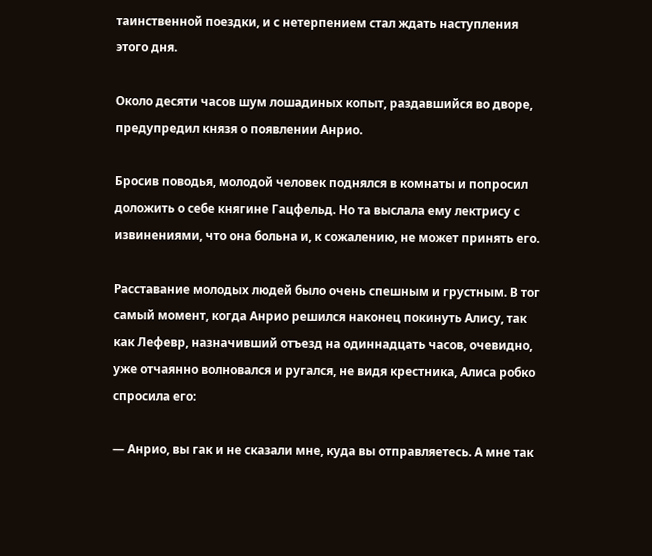таинственной поездки, и с нетерпением стал ждать наступления этого дня.

Около десяти часов шум лошадиных копыт, раздавшийся во дворе, предупредил князя о появлении Анрио.

Бросив поводья, молодой человек поднялся в комнаты и попросил доложить о себе княгине Гацфельд. Но та выслала ему лектрису с извинениями, что она больна и, к сожалению, не может принять его.

Расставание молодых людей было очень спешным и грустным. В тог самый момент, когда Анрио решился наконец покинуть Алису, так как Лефевр, назначивший отъезд на одиннадцать часов, очевидно, уже отчаянно волновался и ругался, не видя крестника, Алиса робко спросила его:

— Анрио, вы гак и не сказали мне, куда вы отправляетесь. А мне так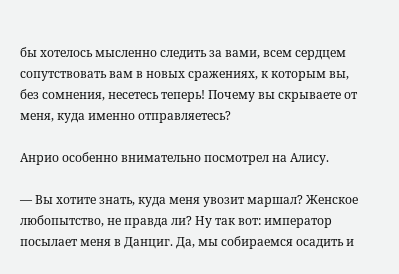бы хотелось мысленно следить за вами, всем сердцем сопутствовать вам в новых сражениях, к которым вы, без сомнения, несетесь теперь! Почему вы скрываете от меня, куда именно отправляетесь?

Анрио особенно внимательно посмотрел на Алису.

— Вы хотите знать, куда меня увозит маршал? Женское любопытство, не правда ли? Ну так вот: император посылает меня в Данциг. Да, мы собираемся осадить и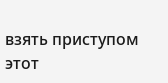взять приступом этот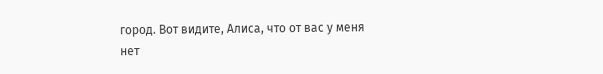город. Вот видите, Алиса, что от вас у меня нет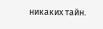никаких тайн.